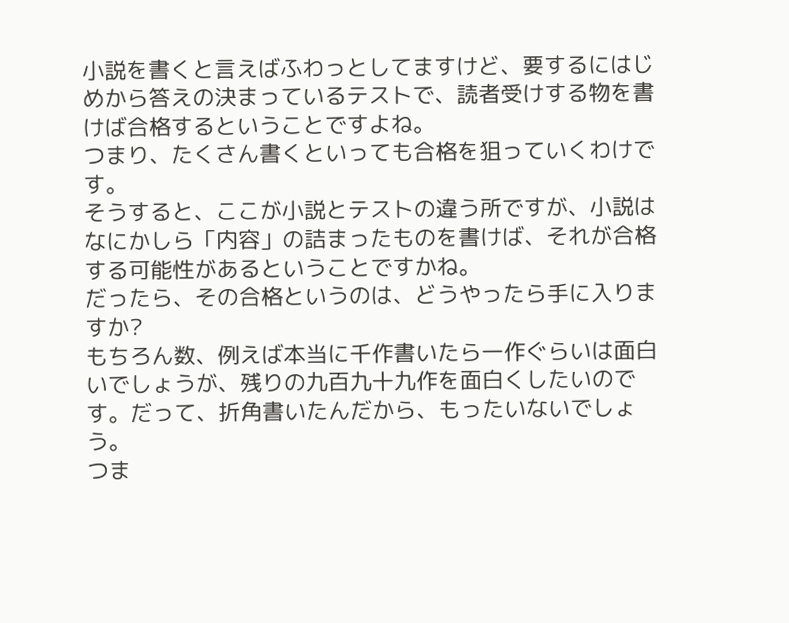小説を書くと言えばふわっとしてますけど、要するにはじめから答えの決まっているテストで、読者受けする物を書けば合格するということですよね。
つまり、たくさん書くといっても合格を狙っていくわけです。
そうすると、ここが小説とテストの違う所ですが、小説はなにかしら「内容」の詰まったものを書けば、それが合格する可能性があるということですかね。
だったら、その合格というのは、どうやったら手に入りますか?
もちろん数、例えば本当に千作書いたら一作ぐらいは面白いでしょうが、残りの九百九十九作を面白くしたいのです。だって、折角書いたんだから、もったいないでしょう。
つま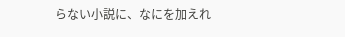らない小説に、なにを加えれ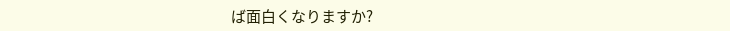ば面白くなりますか?